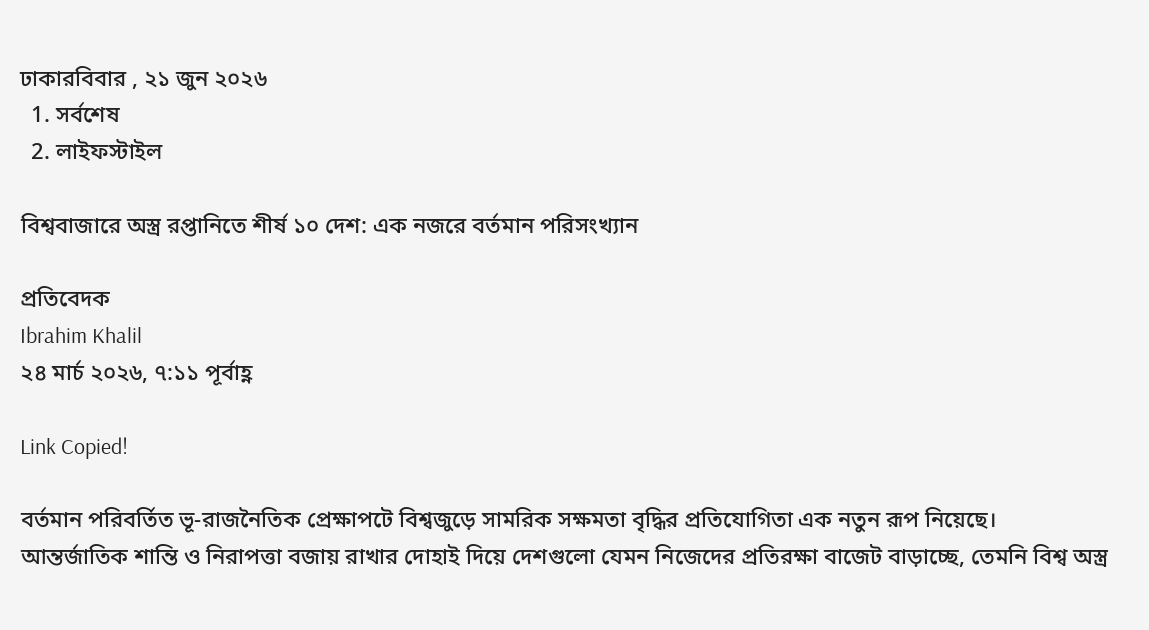ঢাকারবিবার , ২১ জুন ২০২৬
  1. সর্বশেষ
  2. লাইফস্টাইল

বিশ্ববাজারে অস্ত্র রপ্তানিতে শীর্ষ ১০ দেশ: এক নজরে বর্তমান পরিসংখ্যান

প্রতিবেদক
Ibrahim Khalil
২৪ মার্চ ২০২৬, ৭:১১ পূর্বাহ্ণ

Link Copied!

বর্তমান পরিবর্তিত ভূ-রাজনৈতিক প্রেক্ষাপটে বিশ্বজুড়ে সামরিক সক্ষমতা বৃদ্ধির প্রতিযোগিতা এক নতুন রূপ নিয়েছে। আন্তর্জাতিক শান্তি ও নিরাপত্তা বজায় রাখার দোহাই দিয়ে দেশগুলো যেমন নিজেদের প্রতিরক্ষা বাজেট বাড়াচ্ছে, তেমনি বিশ্ব অস্ত্র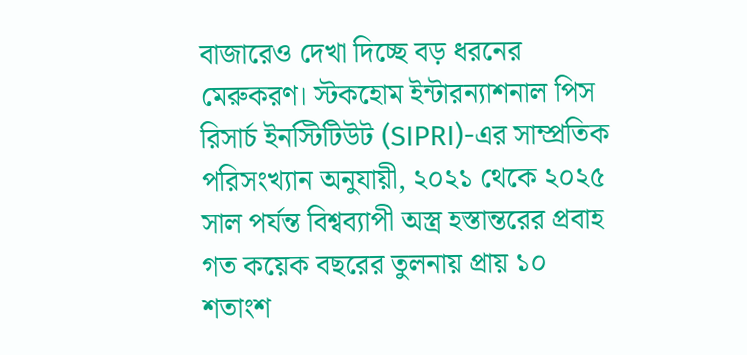বাজারেও দেখা দিচ্ছে বড় ধরনের মেরুকরণ। স্টকহোম ইন্টারন্যাশনাল পিস রিসার্চ ইনস্টিটিউট (SIPRI)-এর সাম্প্রতিক পরিসংখ্যান অনুযায়ী, ২০২১ থেকে ২০২৫ সাল পর্যন্ত বিশ্বব্যাপী অস্ত্র হস্তান্তরের প্রবাহ গত কয়েক বছরের তুলনায় প্রায় ১০ শতাংশ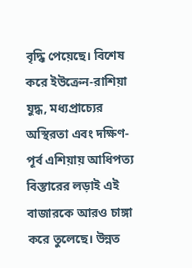বৃদ্ধি পেয়েছে। বিশেষ করে ইউক্রেন-রাশিয়া যুদ্ধ, মধ্যপ্রাচ্যের অস্থিরতা এবং দক্ষিণ-পূর্ব এশিয়ায় আধিপত্য বিস্তারের লড়াই এই বাজারকে আরও চাঙ্গা করে তুলেছে। উন্নত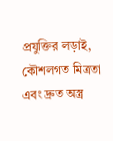প্রযুক্তির লড়াই, কৌশলগত মিত্রতা এবং দ্রুত অস্ত্র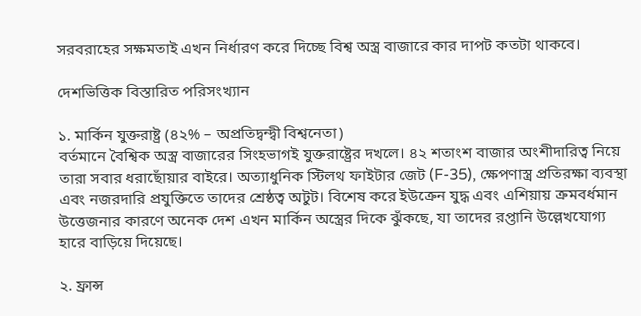সরবরাহের সক্ষমতাই এখন নির্ধারণ করে দিচ্ছে বিশ্ব অস্ত্র বাজারে কার দাপট কতটা থাকবে।

দেশভিত্তিক বিস্তারিত পরিসংখ্যান

১. মার্কিন যুক্তরাষ্ট্র (৪২% – অপ্রতিদ্বন্দ্বী বিশ্বনেতা)
বর্তমানে বৈশ্বিক অস্ত্র বাজারের সিংহভাগই যুক্তরাষ্ট্রের দখলে। ৪২ শতাংশ বাজার অংশীদারিত্ব নিয়ে তারা সবার ধরাছোঁয়ার বাইরে। অত্যাধুনিক স্টিলথ ফাইটার জেট (F-35), ক্ষেপণাস্ত্র প্রতিরক্ষা ব্যবস্থা এবং নজরদারি প্রযুক্তিতে তাদের শ্রেষ্ঠত্ব অটুট। বিশেষ করে ইউক্রেন যুদ্ধ এবং এশিয়ায় ক্রমবর্ধমান উত্তেজনার কারণে অনেক দেশ এখন মার্কিন অস্ত্রের দিকে ঝুঁকছে, যা তাদের রপ্তানি উল্লেখযোগ্য হারে বাড়িয়ে দিয়েছে।

২. ফ্রান্স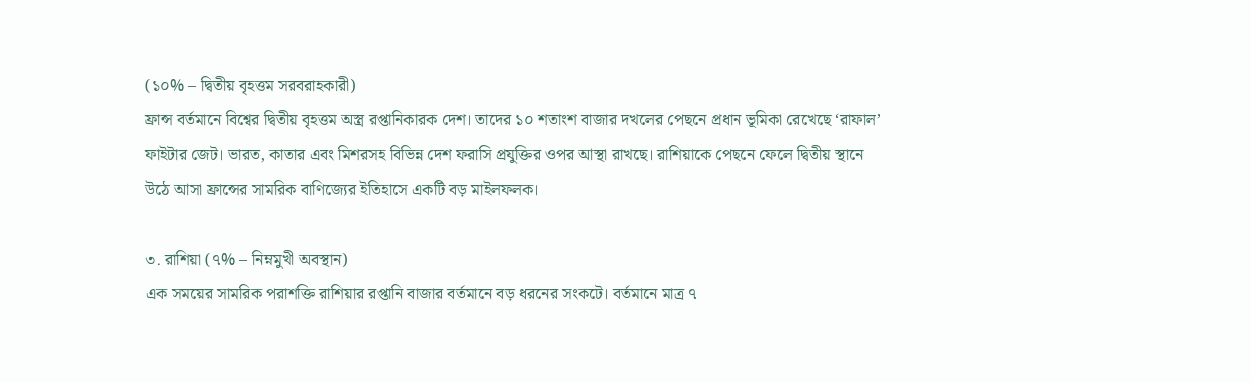(১০% – দ্বিতীয় বৃহত্তম সরবরাহকারী)
ফ্রান্স বর্তমানে বিশ্বের দ্বিতীয় বৃহত্তম অস্ত্র রপ্তানিকারক দেশ। তাদের ১০ শতাংশ বাজার দখলের পেছনে প্রধান ভূমিকা রেখেছে ‘রাফাল’ ফাইটার জেট। ভারত, কাতার এবং মিশরসহ বিভিন্ন দেশ ফরাসি প্রযুক্তির ওপর আস্থা রাখছে। রাশিয়াকে পেছনে ফেলে দ্বিতীয় স্থানে উঠে আসা ফ্রান্সের সামরিক বাণিজ্যের ইতিহাসে একটি বড় মাইলফলক।

৩. রাশিয়া (৭% – নিম্নমুখী অবস্থান)
এক সময়ের সামরিক পরাশক্তি রাশিয়ার রপ্তানি বাজার বর্তমানে বড় ধরনের সংকটে। বর্তমানে মাত্র ৭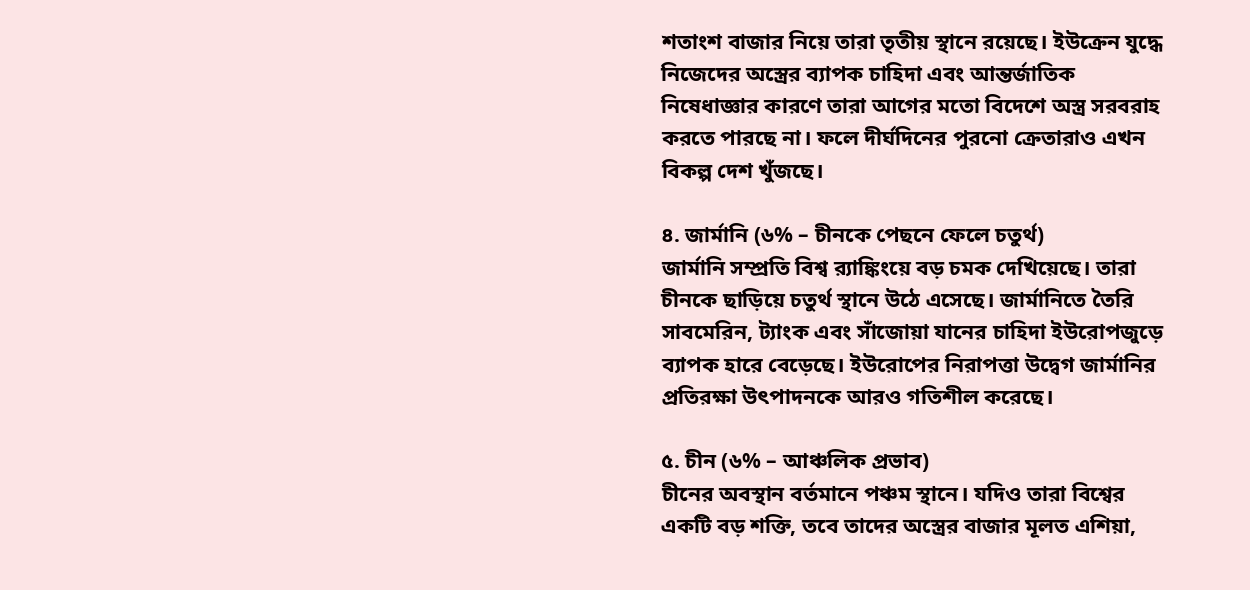শতাংশ বাজার নিয়ে তারা তৃতীয় স্থানে রয়েছে। ইউক্রেন যুদ্ধে নিজেদের অস্ত্রের ব্যাপক চাহিদা এবং আন্তর্জাতিক নিষেধাজ্ঞার কারণে তারা আগের মতো বিদেশে অস্ত্র সরবরাহ করতে পারছে না। ফলে দীর্ঘদিনের পুরনো ক্রেতারাও এখন বিকল্প দেশ খুঁজছে।

৪. জার্মানি (৬% – চীনকে পেছনে ফেলে চতুর্থ)
জার্মানি সম্প্রতি বিশ্ব র‍্যাঙ্কিংয়ে বড় চমক দেখিয়েছে। তারা চীনকে ছাড়িয়ে চতুর্থ স্থানে উঠে এসেছে। জার্মানিতে তৈরি সাবমেরিন, ট্যাংক এবং সাঁজোয়া যানের চাহিদা ইউরোপজুড়ে ব্যাপক হারে বেড়েছে। ইউরোপের নিরাপত্তা উদ্বেগ জার্মানির প্রতিরক্ষা উৎপাদনকে আরও গতিশীল করেছে।

৫. চীন (৬% – আঞ্চলিক প্রভাব)
চীনের অবস্থান বর্তমানে পঞ্চম স্থানে। যদিও তারা বিশ্বের একটি বড় শক্তি, তবে তাদের অস্ত্রের বাজার মূলত এশিয়া,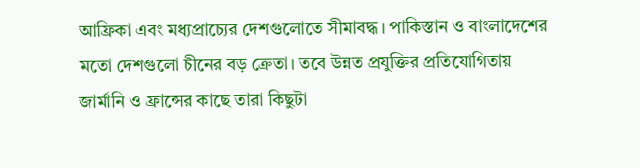আফ্রিকা এবং মধ্যপ্রাচ্যের দেশগুলোতে সীমাবদ্ধ। পাকিস্তান ও বাংলাদেশের মতো দেশগুলো চীনের বড় ক্রেতা। তবে উন্নত প্রযুক্তির প্রতিযোগিতায় জার্মানি ও ফ্রান্সের কাছে তারা কিছুটা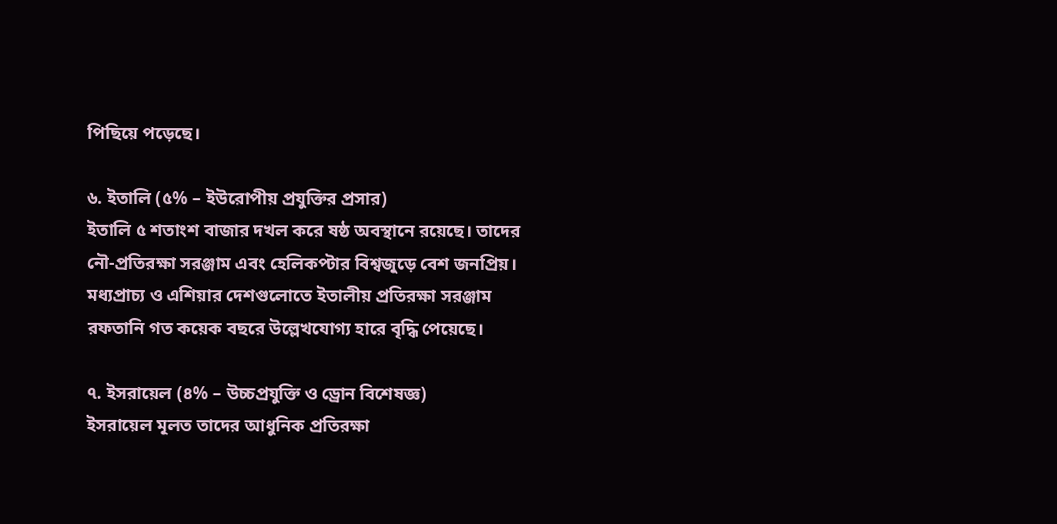পিছিয়ে পড়েছে।

৬. ইতালি (৫% – ইউরোপীয় প্রযুক্তির প্রসার)
ইতালি ৫ শতাংশ বাজার দখল করে ষষ্ঠ অবস্থানে রয়েছে। তাদের নৌ-প্রতিরক্ষা সরঞ্জাম এবং হেলিকপ্টার বিশ্বজুড়ে বেশ জনপ্রিয়। মধ্যপ্রাচ্য ও এশিয়ার দেশগুলোতে ইতালীয় প্রতিরক্ষা সরঞ্জাম রফতানি গত কয়েক বছরে উল্লেখযোগ্য হারে বৃদ্ধি পেয়েছে।

৭. ইসরায়েল (৪% – উচ্চপ্রযুক্তি ও ড্রোন বিশেষজ্ঞ)
ইসরায়েল মূলত তাদের আধুনিক প্রতিরক্ষা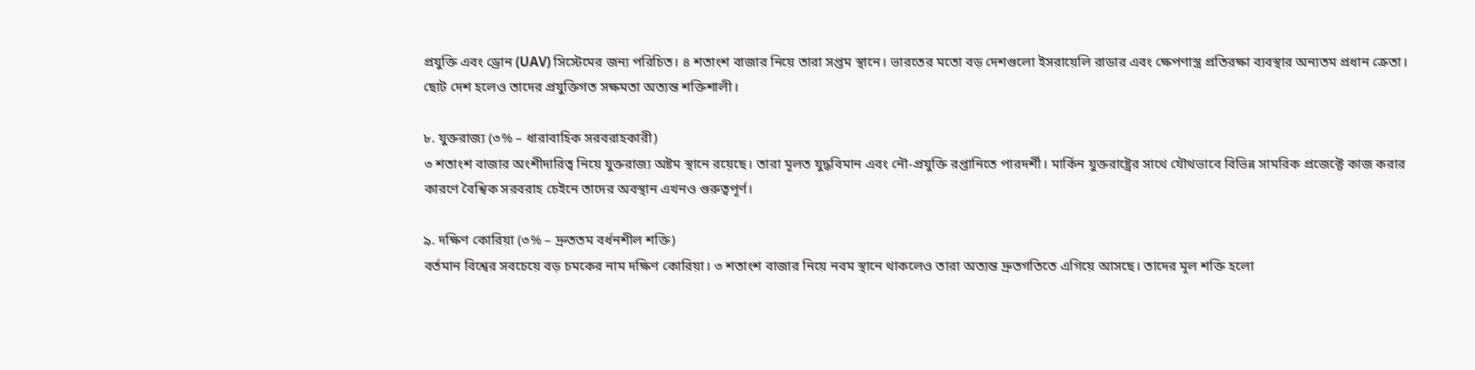প্রযুক্তি এবং ড্রোন (UAV) সিস্টেমের জন্য পরিচিত। ৪ শতাংশ বাজার নিয়ে তারা সপ্তম স্থানে। ভারতের মতো বড় দেশগুলো ইসরায়েলি রাডার এবং ক্ষেপণাস্ত্র প্রতিরক্ষা ব্যবস্থার অন্যতম প্রধান ক্রেতা। ছোট দেশ হলেও তাদের প্রযুক্তিগত সক্ষমতা অত্যন্ত শক্তিশালী।

৮. যুক্তরাজ্য (৩% – ধারাবাহিক সরবরাহকারী)
৩ শতাংশ বাজার অংশীদারিত্ব নিয়ে যুক্তরাজ্য অষ্টম স্থানে রয়েছে। তারা মূলত যুদ্ধবিমান এবং নৌ-প্রযুক্তি রপ্তানিতে পারদর্শী। মার্কিন যুক্তরাষ্ট্রের সাথে যৌথভাবে বিভিন্ন সামরিক প্রজেক্টে কাজ করার কারণে বৈশ্বিক সরবরাহ চেইনে তাদের অবস্থান এখনও গুরুত্বপূর্ণ।

৯. দক্ষিণ কোরিয়া (৩% – দ্রুততম বর্ধনশীল শক্তি)
বর্তমান বিশ্বের সবচেয়ে বড় চমকের নাম দক্ষিণ কোরিয়া। ৩ শতাংশ বাজার নিয়ে নবম স্থানে থাকলেও তারা অত্যন্ত দ্রুতগতিতে এগিয়ে আসছে। তাদের মূল শক্তি হলো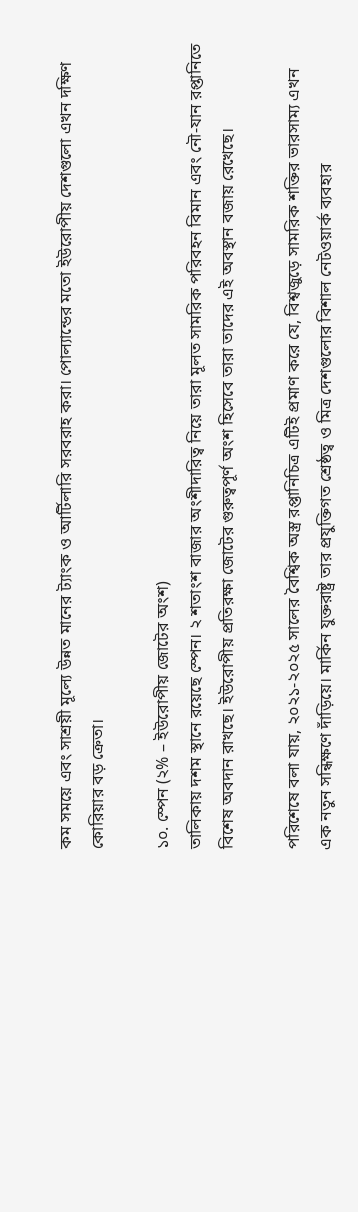কম সময়ে এবং সাশ্রয়ী মূল্যে উন্নত মানের ট্যাংক ও আর্টিলারি সরবরাহ করা। পোল্যান্ডের মতো ইউরোপীয় দেশগুলো এখন দক্ষিণ কোরিয়ার বড় ক্রেতা।

১০. স্পেন (২% – ইউরোপীয় জোটের অংশ)
তালিকায় দশম স্থানে রয়েছে স্পেন। ২ শতাংশ বাজার অংশীদারিত্ব নিয়ে তারা মূলত সামরিক পরিবহন বিমান এবং নৌ-যান রপ্তানিতে বিশেষ অবদান রাখছে। ইউরোপীয় প্রতিরক্ষা জোটের গুরুত্বপূর্ণ অংশ হিসেবে তারা তাদের এই অবস্থান বজায় রেখেছে।

পরিশেষে বলা যায়, ২০২১-২০২৫ সালের বৈশ্বিক অস্ত্র রপ্তানিচিত্র এটিই প্রমাণ করে যে, বিশ্বজুড়ে সামরিক শক্তির ভারসাম্য এখন এক নতুন সন্ধিক্ষণে দাঁড়িয়ে। মার্কিন যুক্তরাষ্ট্র তার প্রযুক্তিগত শ্রেষ্ঠত্ব ও মিত্র দেশগুলোর বিশাল নেটওয়ার্ক ব্যবহার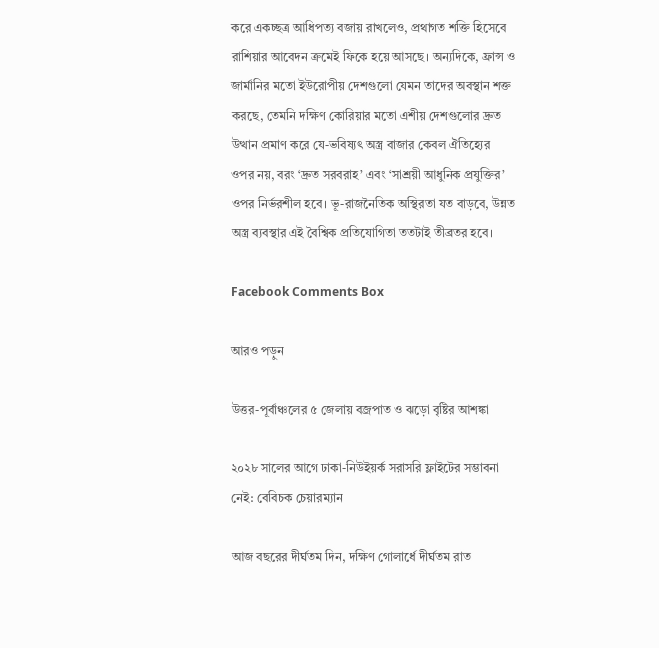করে একচ্ছত্র আধিপত্য বজায় রাখলেও, প্রথাগত শক্তি হিসেবে রাশিয়ার আবেদন ক্রমেই ফিকে হয়ে আসছে। অন্যদিকে, ফ্রান্স ও জার্মানির মতো ইউরোপীয় দেশগুলো যেমন তাদের অবস্থান শক্ত করছে, তেমনি দক্ষিণ কোরিয়ার মতো এশীয় দেশগুলোর দ্রুত উত্থান প্রমাণ করে যে-ভবিষ্যৎ অস্ত্র বাজার কেবল ঐতিহ্যের ওপর নয়, বরং ‘দ্রুত সরবরাহ’ এবং ‘সাশ্রয়ী আধুনিক প্রযুক্তির’ ওপর নির্ভরশীল হবে। ভূ-রাজনৈতিক অস্থিরতা যত বাড়বে, উন্নত অস্ত্র ব্যবস্থার এই বৈশ্বিক প্রতিযোগিতা ততটাই তীব্রতর হবে।

Facebook Comments Box

আরও পড়ুন

উত্তর-পূর্বাঞ্চলের ৫ জেলায় বজ্রপাত ও ঝড়ো বৃষ্টির আশঙ্কা

২০২৮ সালের আগে ঢাকা-নিউইয়র্ক সরাসরি ফ্লাইটের সম্ভাবনা নেই: বেবিচক চেয়ারম্যান

আজ বছরের দীর্ঘতম দিন, দক্ষিণ গোলার্ধে দীর্ঘতম রাত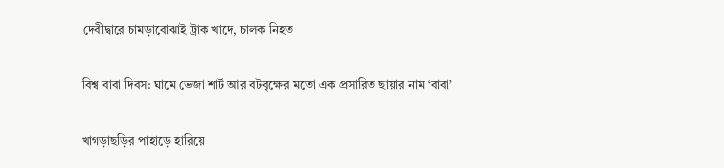দেবীদ্বারে চামড়াবোঝাই ট্রাক খাদে, চালক নিহত

বিশ্ব বাবা দিবস: ঘামে ভেজা শার্ট আর বটবৃক্ষের মতো এক প্রসারিত ছায়ার নাম ‘বাবা’

খাগড়াছড়ির পাহাড়ে হারিয়ে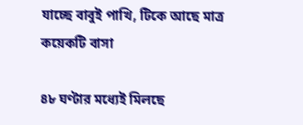যাচ্ছে বাবুই পাখি, টিকে আছে মাত্র কয়েকটি বাসা

৪৮ ঘণ্টার মধ্যেই মিলছে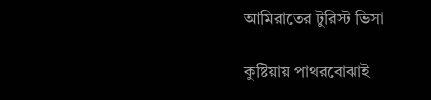আমিরাতের টুরিস্ট ভিসা

কুষ্টিয়ায় পাথরবোঝাই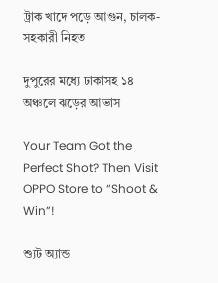ট্রাক খাদে পড়ে আগুন, চালক-সহকারী নিহত

দুপুরের মধ্যে ঢাকাসহ ১৪ অঞ্চলে ঝড়ের আভাস

Your Team Got the Perfect Shot? Then Visit OPPO Store to “Shoot & Win”!

শ্যুট অ্যান্ড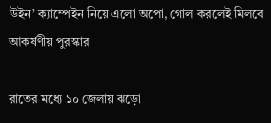উইন’ ক্যাম্পেইন নিয়ে এলো অপো, গোল করলেই মিলবে আকর্ষণীয় পুরস্কার

রাতের মধ্যে ১০ জেলায় ঝড়ো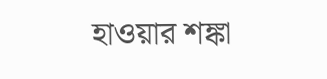হাওয়ার শঙ্কা